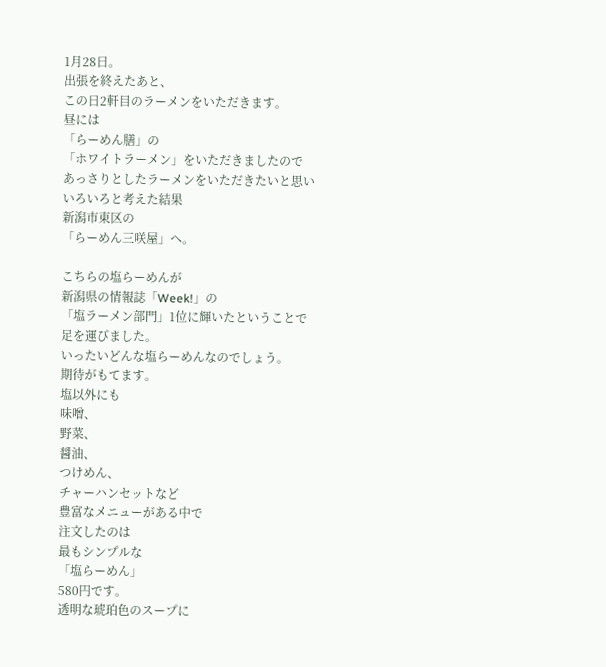1月28日。
出張を終えたあと、
この日2軒目のラーメンをいただきます。
昼には
「らーめん膳」の
「ホワイトラーメン」をいただきましたので
あっさりとしたラーメンをいただきたいと思い
いろいろと考えた結果
新潟市東区の
「らーめん三咲屋」へ。

こちらの塩らーめんが
新潟県の情報誌「Week!」の
「塩ラーメン部門」1位に輝いたということで
足を運びました。
いったいどんな塩らーめんなのでしょう。
期待がもてます。
塩以外にも
味噌、
野菜、
醤油、
つけめん、
チャーハンセットなど
豊富なメニューがある中で
注文したのは
最もシンプルな
「塩らーめん」
580円です。
透明な琥珀色のスープに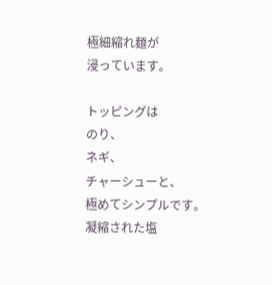極細縮れ麺が
浸っています。

トッピングは
のり、
ネギ、
チャーシューと、
極めてシンプルです。
凝縮された塩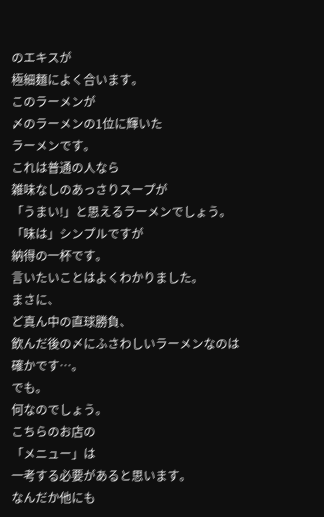のエキスが
極細麺によく合います。
このラーメンが
〆のラーメンの1位に輝いた
ラーメンです。
これは普通の人なら
雑味なしのあっさりスープが
「うまい!」と思えるラーメンでしょう。
「味は」シンプルですが
納得の一杯です。
言いたいことはよくわかりました。
まさに、
ど真ん中の直球勝負、
飲んだ後の〆にふさわしいラーメンなのは確かです…。
でも。
何なのでしょう。
こちらのお店の
「メニュー」は
一考する必要があると思います。
なんだか他にも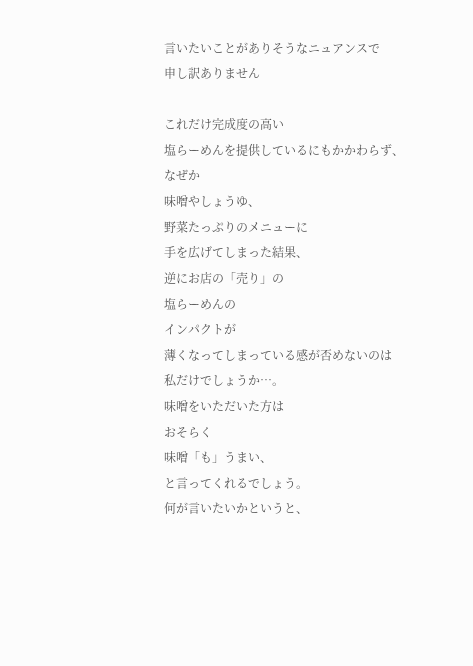言いたいことがありそうなニュアンスで
申し訳ありません

これだけ完成度の高い
塩らーめんを提供しているにもかかわらず、
なぜか
味噌やしょうゆ、
野菜たっぷりのメニューに
手を広げてしまった結果、
逆にお店の「売り」の
塩らーめんの
インパクトが
薄くなってしまっている感が否めないのは
私だけでしょうか…。
味噌をいただいた方は
おそらく
味噌「も」うまい、
と言ってくれるでしょう。
何が言いたいかというと、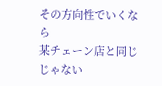その方向性でいくなら
某チェーン店と同じじゃない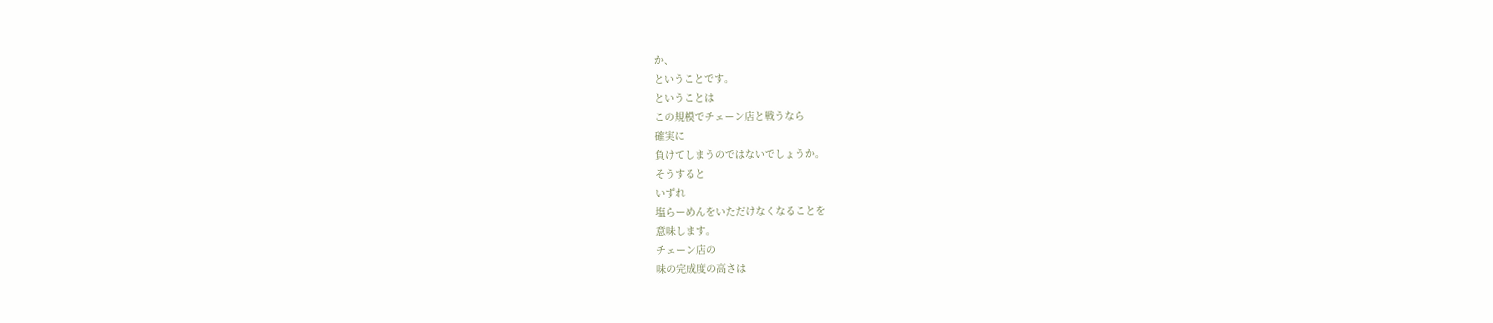か、
ということです。
ということは
この規模でチェーン店と戦うなら
確実に
負けてしまうのではないでしょうか。
そうすると
いずれ
塩らーめんをいただけなくなることを
意味します。
チェーン店の
味の完成度の高さは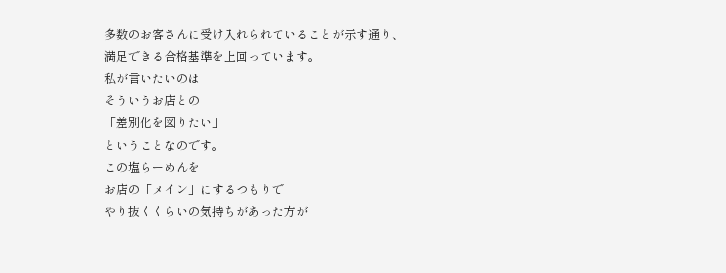多数のお客さんに受け入れられていることが示す通り、
満足できる合格基準を上回っています。
私が言いたいのは
そういうお店との
「差別化を図りたい」
ということなのです。
この塩らーめんを
お店の「メイン」にするつもりで
やり抜くくらいの気持ちがあった方が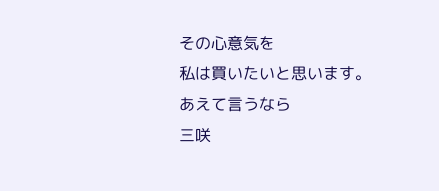その心意気を
私は買いたいと思います。
あえて言うなら
三咲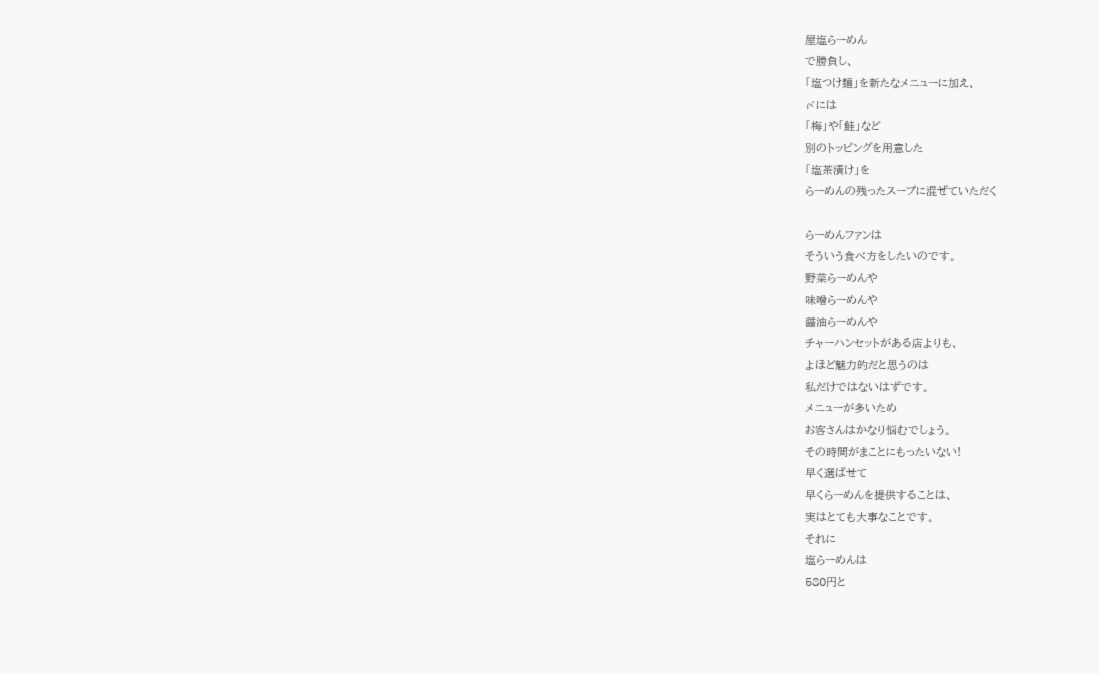屋塩らーめん
で勝負し、
「塩つけ麺」を新たなメニューに加え、
〆には
「梅」や「鮭」など
別のトッピングを用意した
「塩茶漬け」を
らーめんの残ったスープに混ぜていただく

らーめんファンは
そういう食べ方をしたいのです。
野菜らーめんや
味噌らーめんや
醤油らーめんや
チャーハンセットがある店よりも、
よほど魅力的だと思うのは
私だけではないはずです。
メニューが多いため
お客さんはかなり悩むでしょう。
その時間がまことにもったいない!
早く選ばせて
早くらーめんを提供することは、
実はとても大事なことです。
それに
塩らーめんは
580円と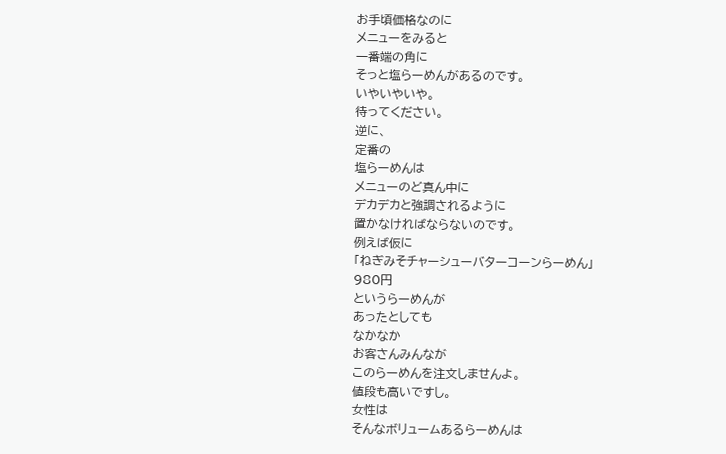お手頃価格なのに
メニューをみると
一番端の角に
そっと塩らーめんがあるのです。
いやいやいや。
待ってください。
逆に、
定番の
塩らーめんは
メニューのど真ん中に
デカデカと強調されるように
置かなければならないのです。
例えば仮に
「ねぎみそチャーシューバターコーンらーめん」
980円
というらーめんが
あったとしても
なかなか
お客さんみんなが
このらーめんを注文しませんよ。
値段も高いですし。
女性は
そんなボリュームあるらーめんは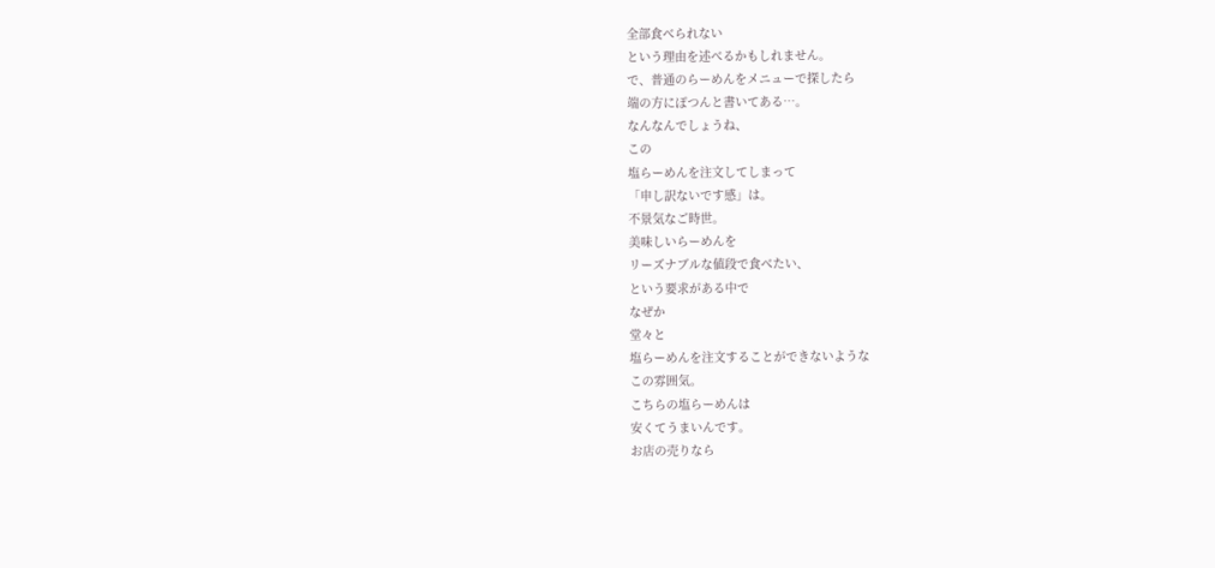全部食べられない
という理由を述べるかもしれません。
で、普通のらーめんをメニューで探したら
端の方にぽつんと書いてある…。
なんなんでしょうね、
この
塩らーめんを注文してしまって
「申し訳ないです感」は。
不景気なご時世。
美味しいらーめんを
リーズナブルな値段で食べたい、
という要求がある中で
なぜか
堂々と
塩らーめんを注文することができないような
この雰囲気。
こちらの塩らーめんは
安くてうまいんです。
お店の売りなら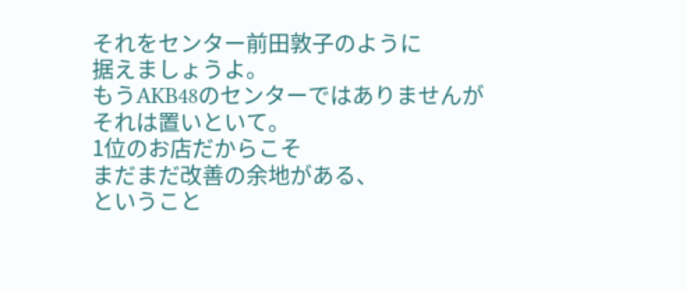それをセンター前田敦子のように
据えましょうよ。
もうAKB48のセンターではありませんが
それは置いといて。
1位のお店だからこそ
まだまだ改善の余地がある、
ということ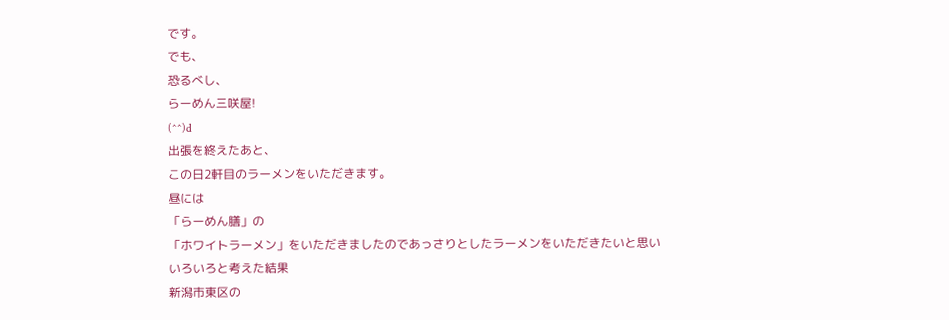です。
でも、
恐るべし、
らーめん三咲屋!
(^^)d
出張を終えたあと、
この日2軒目のラーメンをいただきます。
昼には
「らーめん膳」の
「ホワイトラーメン」をいただきましたのであっさりとしたラーメンをいただきたいと思い
いろいろと考えた結果
新潟市東区の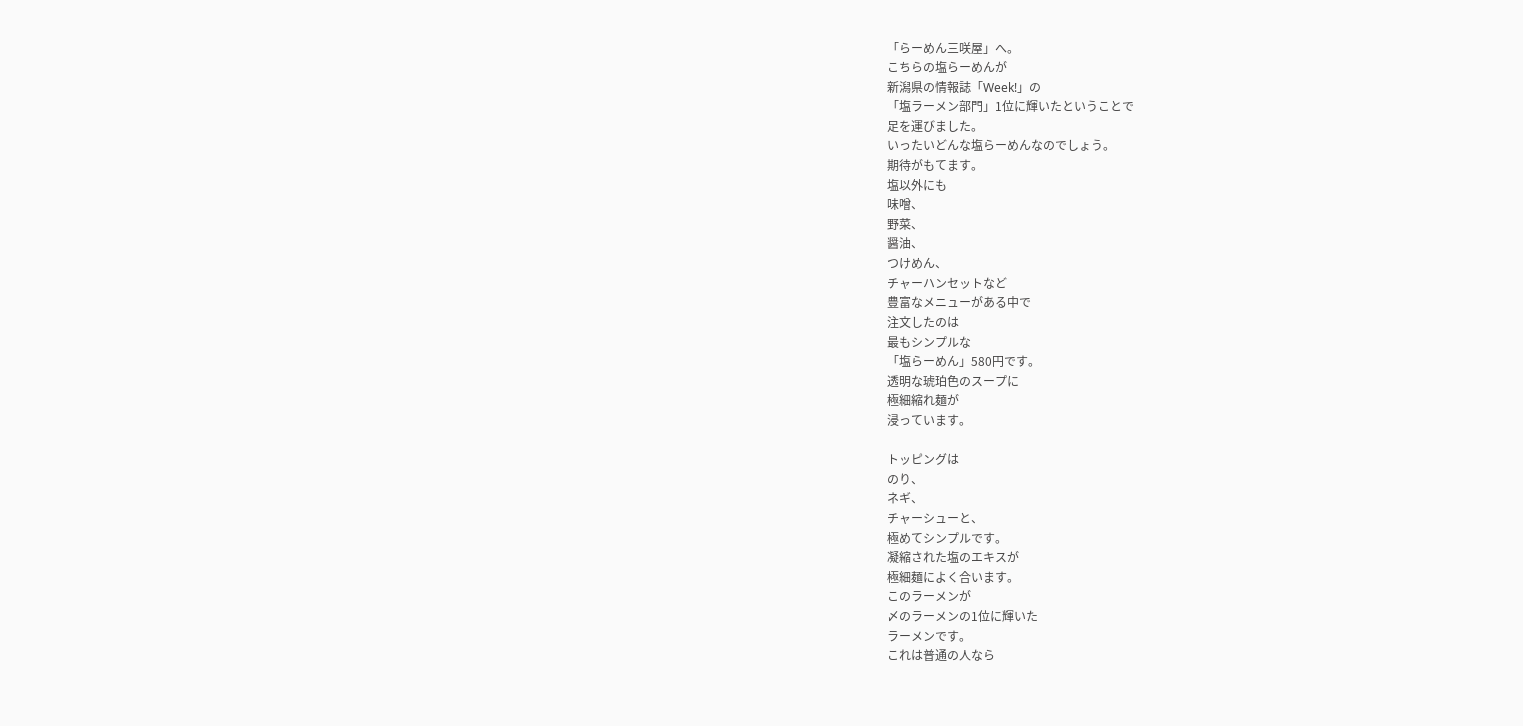「らーめん三咲屋」へ。
こちらの塩らーめんが
新潟県の情報誌「Week!」の
「塩ラーメン部門」1位に輝いたということで
足を運びました。
いったいどんな塩らーめんなのでしょう。
期待がもてます。
塩以外にも
味噌、
野菜、
醤油、
つけめん、
チャーハンセットなど
豊富なメニューがある中で
注文したのは
最もシンプルな
「塩らーめん」580円です。
透明な琥珀色のスープに
極細縮れ麺が
浸っています。

トッピングは
のり、
ネギ、
チャーシューと、
極めてシンプルです。
凝縮された塩のエキスが
極細麺によく合います。
このラーメンが
〆のラーメンの1位に輝いた
ラーメンです。
これは普通の人なら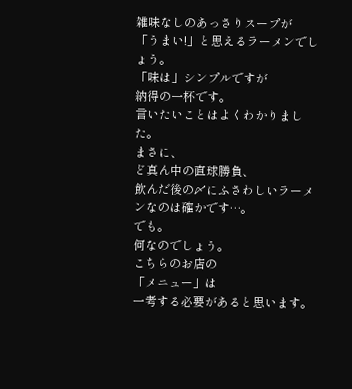雑味なしのあっさりスープが
「うまい!」と思えるラーメンでしょう。
「味は」シンプルですが
納得の一杯です。
言いたいことはよくわかりました。
まさに、
ど真ん中の直球勝負、
飲んだ後の〆にふさわしいラーメンなのは確かです…。
でも。
何なのでしょう。
こちらのお店の
「メニュー」は
一考する必要があると思います。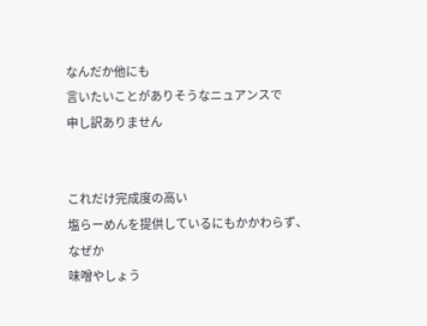なんだか他にも
言いたいことがありそうなニュアンスで
申し訳ありません


これだけ完成度の高い
塩らーめんを提供しているにもかかわらず、
なぜか
味噌やしょう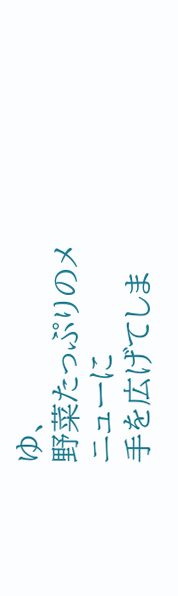ゆ、
野菜たっぷりのメニューに
手を広げてしま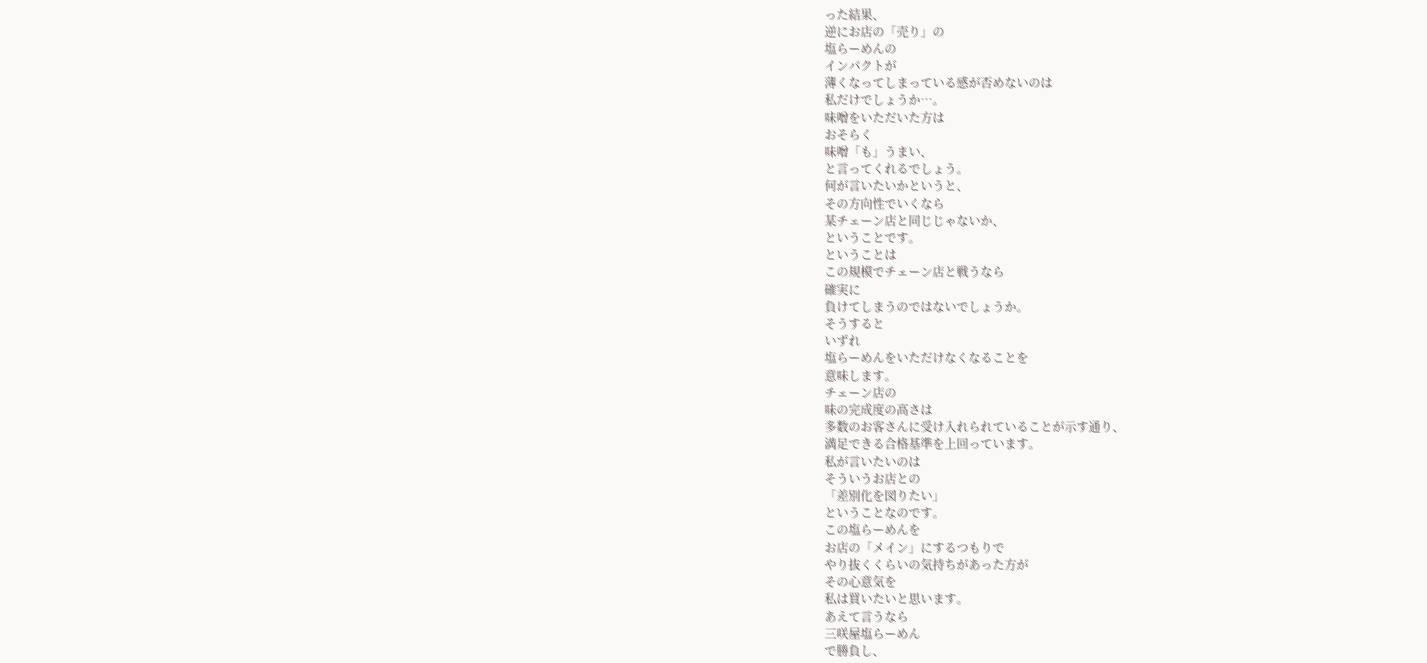った結果、
逆にお店の「売り」の
塩らーめんの
インパクトが
薄くなってしまっている感が否めないのは
私だけでしょうか…。
味噌をいただいた方は
おそらく
味噌「も」うまい、
と言ってくれるでしょう。
何が言いたいかというと、
その方向性でいくなら
某チェーン店と同じじゃないか、
ということです。
ということは
この規模でチェーン店と戦うなら
確実に
負けてしまうのではないでしょうか。
そうすると
いずれ
塩らーめんをいただけなくなることを
意味します。
チェーン店の
味の完成度の高さは
多数のお客さんに受け入れられていることが示す通り、
満足できる合格基準を上回っています。
私が言いたいのは
そういうお店との
「差別化を図りたい」
ということなのです。
この塩らーめんを
お店の「メイン」にするつもりで
やり抜くくらいの気持ちがあった方が
その心意気を
私は買いたいと思います。
あえて言うなら
三咲屋塩らーめん
で勝負し、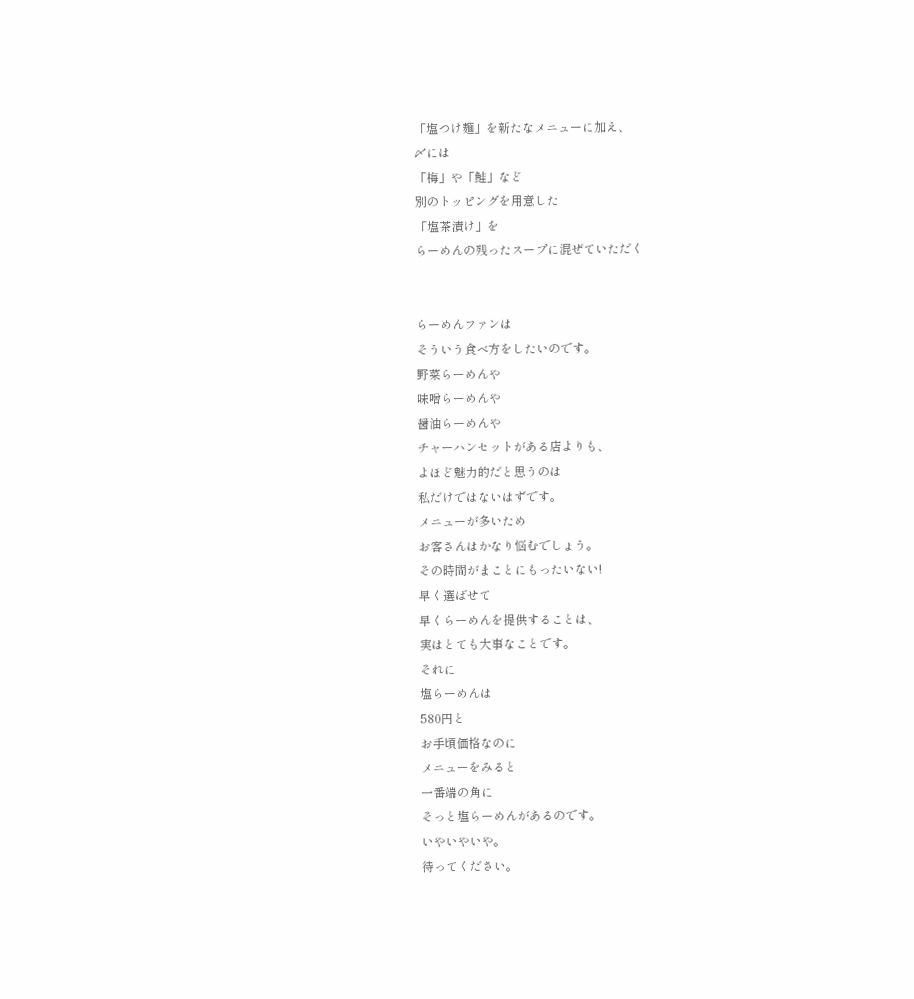「塩つけ麺」を新たなメニューに加え、
〆には
「梅」や「鮭」など
別のトッピングを用意した
「塩茶漬け」を
らーめんの残ったスープに混ぜていただく


らーめんファンは
そういう食べ方をしたいのです。
野菜らーめんや
味噌らーめんや
醤油らーめんや
チャーハンセットがある店よりも、
よほど魅力的だと思うのは
私だけではないはずです。
メニューが多いため
お客さんはかなり悩むでしょう。
その時間がまことにもったいない!
早く選ばせて
早くらーめんを提供することは、
実はとても大事なことです。
それに
塩らーめんは
580円と
お手頃価格なのに
メニューをみると
一番端の角に
そっと塩らーめんがあるのです。
いやいやいや。
待ってください。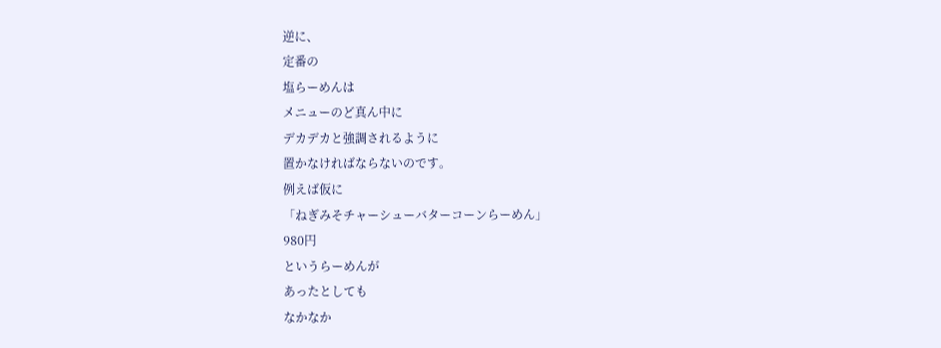逆に、
定番の
塩らーめんは
メニューのど真ん中に
デカデカと強調されるように
置かなければならないのです。
例えば仮に
「ねぎみそチャーシューバターコーンらーめん」
980円
というらーめんが
あったとしても
なかなか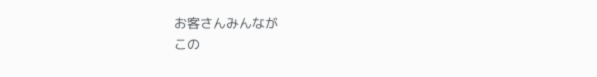お客さんみんなが
この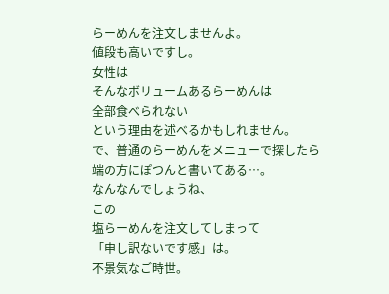らーめんを注文しませんよ。
値段も高いですし。
女性は
そんなボリュームあるらーめんは
全部食べられない
という理由を述べるかもしれません。
で、普通のらーめんをメニューで探したら
端の方にぽつんと書いてある…。
なんなんでしょうね、
この
塩らーめんを注文してしまって
「申し訳ないです感」は。
不景気なご時世。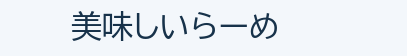美味しいらーめ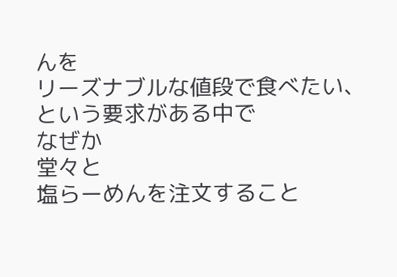んを
リーズナブルな値段で食べたい、
という要求がある中で
なぜか
堂々と
塩らーめんを注文すること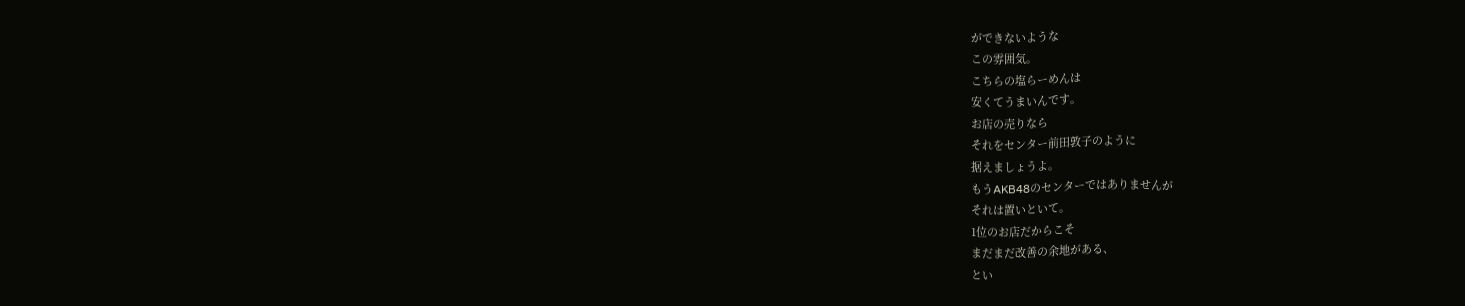ができないような
この雰囲気。
こちらの塩らーめんは
安くてうまいんです。
お店の売りなら
それをセンター前田敦子のように
据えましょうよ。
もうAKB48のセンターではありませんが
それは置いといて。
1位のお店だからこそ
まだまだ改善の余地がある、
とい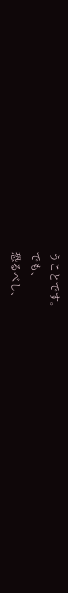うことです。
でも、
恐るべし、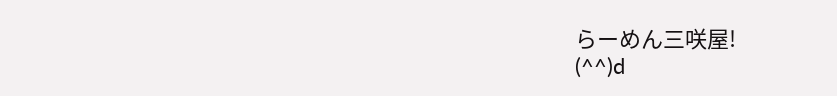らーめん三咲屋!
(^^)d